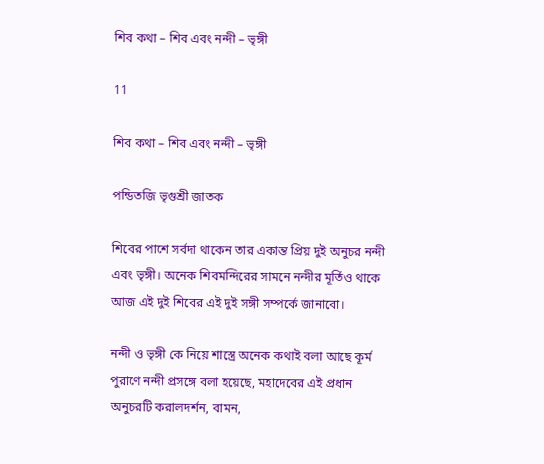শিব কথা – শিব এবং নন্দী – ভৃঙ্গী

11

শিব কথা – শিব এবং নন্দী – ভৃঙ্গী

পন্ডিতজি ভৃগুশ্রী জাতক

শিবের পাশে সর্বদা থাকেন তার একান্ত প্রিয় দুই অনুচর নন্দী এবং ভৃঙ্গী। অনেক শিবমন্দিরের সামনে নন্দীর মূর্তিও থাকে আজ এই দুই শিবের এই দুই সঙ্গী সম্পর্কে জানাবো।

নন্দী ও ভৃঙ্গী কে নিয়ে শাস্ত্রে অনেক কথাই বলা আছে কূর্ম পুরাণে নন্দী প্রসঙ্গে বলা হয়েছে, মহাদেবের এই প্রধান অনুচরটি করালদর্শন, বামন,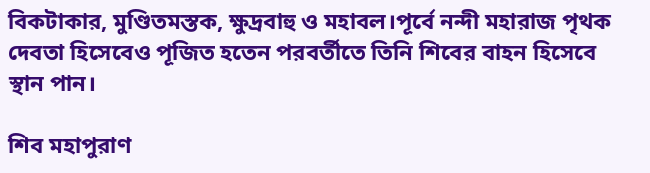বিকটাকার, মুণ্ডিতমস্তক, ক্ষুদ্রবাহু ও মহাবল।পূর্বে নন্দী মহারাজ পৃথক দেবতা হিসেবেও পূজিত হতেন পরবর্তীতে তিনি শিবের বাহন হিসেবে স্থান পান।

শিব মহাপুরাণ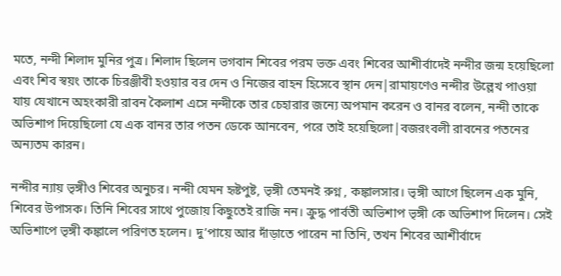মতে, নন্দী শিলাদ মুনির পুত্র। শিলাদ ছিলেন ভগবান শিবের পরম ভক্ত এবং শিবের আশীর্বাদেই নন্দীর জন্ম হয়েছিলো এবং শিব স্বয়ং তাকে চিরঞ্জীবী হওয়ার বর দেন ও নিজের বাহন হিসেবে স্থান দেন|রামায়ণেও নন্দীর উল্লেখ পাওয়া যায় যেখানে অহংকারী রাবন কৈলাশ এসে নন্দীকে তার চেহারার জন্যে অপমান করেন ও বানর বলেন, নন্দী তাকে অভিশাপ দিয়েছিলো যে এক বানর তার পতন ডেকে আনবেন, পরে তাই হয়েছিলো|বজরংবলী রাবনের পতনের অন্যতম কারন।

নন্দীর ন্যায় ভৃঙ্গীও শিবের অনুচর। নন্দী যেমন হৃষ্টপুষ্ট, ভৃঙ্গী তেমনই রুগ্ন , কঙ্কালসার। ভৃঙ্গী আগে ছিলেন এক মুনি, শিবের উপাসক। তিনি শিবের সাথে পুজোয় কিছুতেই রাজি নন। ক্রুদ্ধ পার্বতী অভিশাপ ভৃঙ্গী কে অভিশাপ দিলেন। সেই অভিশাপে ভৃঙ্গী কঙ্কালে পরিণত হলেন। দু’পায়ে আর দাঁড়াতে পারেন না তিনি, তখন শিবের আশীর্বাদে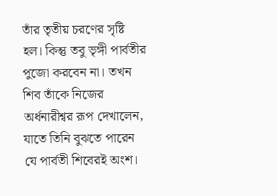তাঁর তৃতীয় চরণের সৃষ্টি হল। কিন্তু তবু ভৃঙ্গী পার্বতীর পুজো করবেন না। তখন শিব তাঁকে নিজের অর্ধনারীশ্বর রূপ দেখালেন, যাতে তিনি বুঝতে পারেন যে পার্বতী শিবেরই অংশ।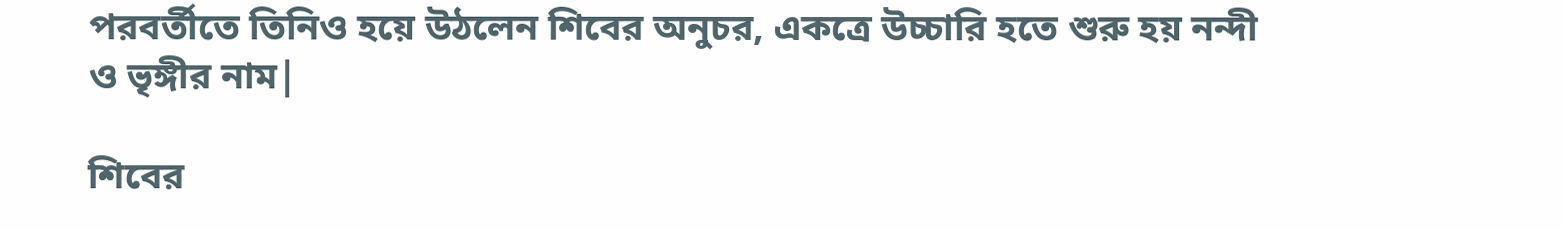পরবর্তীতে তিনিও হয়ে উঠলেন শিবের অনুচর, একত্রে উচ্চারি হতে শুরু হয় নন্দী ও ভৃঙ্গীর নাম|

শিবের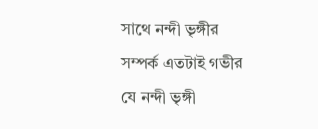সাথে নন্দী ভৃঙ্গীর সম্পর্ক এতটাই গভীর যে নন্দী ভৃঙ্গী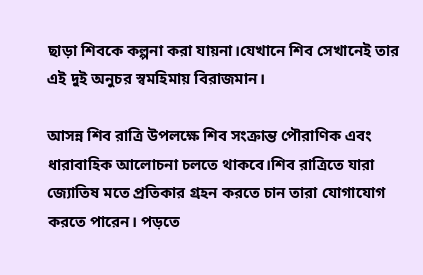ছাড়া শিবকে কল্পনা করা যায়না।যেখানে শিব সেখানেই তার এই দুই অনুচর স্বমহিমায় বিরাজমান।

আসন্ন শিব রাত্রি উপলক্ষে শিব সংক্রান্ত পৌরাণিক এবং ধারাবাহিক আলোচনা চলতে থাকবে।শিব রাত্রিতে যারা জ্যোতিষ মতে প্রতিকার গ্রহন করতে চান তারা যোগাযোগ করতে পারেন। পড়তে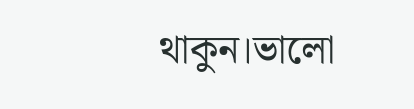থাকুন।ভালো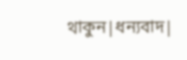থাকুন|ধন্যবাদ|